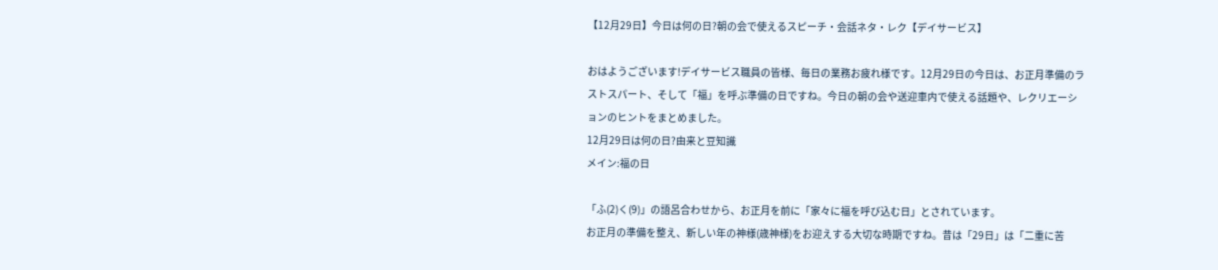【12月29日】今日は何の日?朝の会で使えるスピーチ・会話ネタ・レク【デイサービス】

おはようございます!デイサービス職員の皆様、毎日の業務お疲れ様です。12月29日の今日は、お正月準備のラストスパート、そして「福」を呼ぶ準備の日ですね。今日の朝の会や送迎車内で使える話題や、レクリエーションのヒントをまとめました。
12月29日は何の日?由来と豆知識
メイン:福の日

「ふ(2)く(9)」の語呂合わせから、お正月を前に「家々に福を呼び込む日」とされています。
お正月の準備を整え、新しい年の神様(歳神様)をお迎えする大切な時期ですね。昔は「29日」は「二重に苦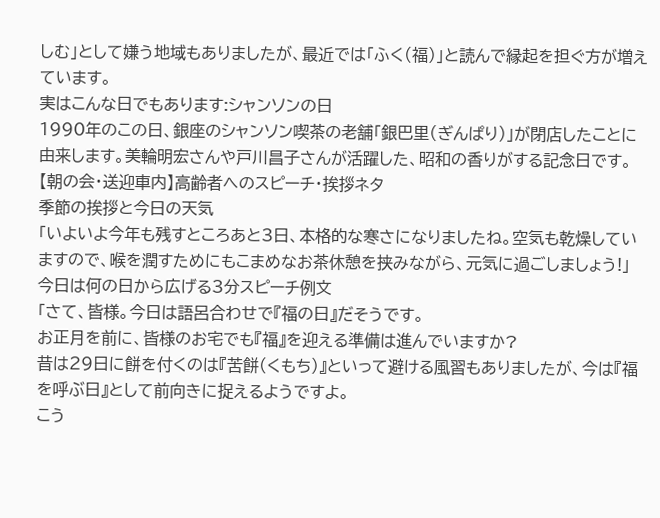しむ」として嫌う地域もありましたが、最近では「ふく(福)」と読んで縁起を担ぐ方が増えています。
実はこんな日でもあります:シャンソンの日
1990年のこの日、銀座のシャンソン喫茶の老舗「銀巴里(ぎんぱり)」が閉店したことに由来します。美輪明宏さんや戸川昌子さんが活躍した、昭和の香りがする記念日です。
【朝の会・送迎車内】高齢者へのスピーチ・挨拶ネタ
季節の挨拶と今日の天気
「いよいよ今年も残すところあと3日、本格的な寒さになりましたね。空気も乾燥していますので、喉を潤すためにもこまめなお茶休憩を挟みながら、元気に過ごしましょう!」
今日は何の日から広げる3分スピーチ例文
「さて、皆様。今日は語呂合わせで『福の日』だそうです。
お正月を前に、皆様のお宅でも『福』を迎える準備は進んでいますか?
昔は29日に餅を付くのは『苦餅(くもち)』といって避ける風習もありましたが、今は『福を呼ぶ日』として前向きに捉えるようですよ。
こう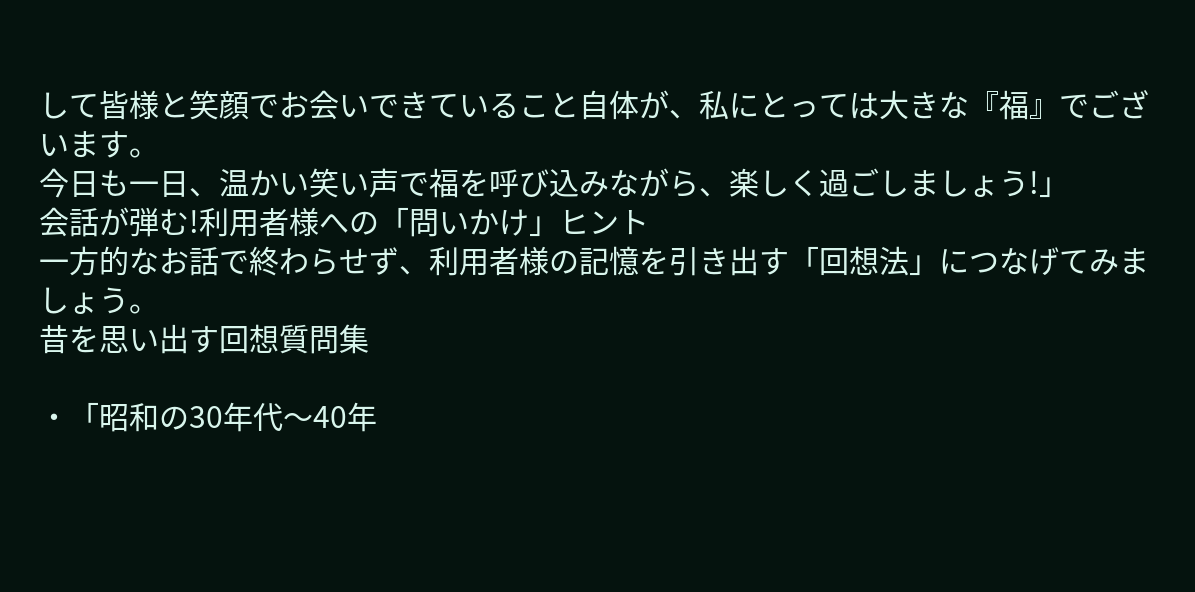して皆様と笑顔でお会いできていること自体が、私にとっては大きな『福』でございます。
今日も一日、温かい笑い声で福を呼び込みながら、楽しく過ごしましょう!」
会話が弾む!利用者様への「問いかけ」ヒント
一方的なお話で終わらせず、利用者様の記憶を引き出す「回想法」につなげてみましょう。
昔を思い出す回想質問集

・「昭和の30年代〜40年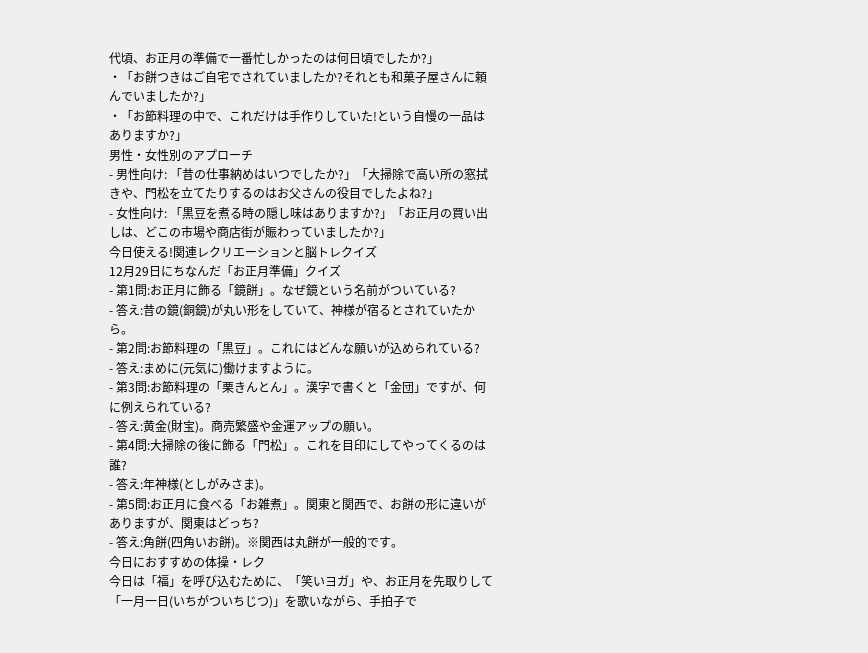代頃、お正月の準備で一番忙しかったのは何日頃でしたか?」
・「お餅つきはご自宅でされていましたか?それとも和菓子屋さんに頼んでいましたか?」
・「お節料理の中で、これだけは手作りしていた!という自慢の一品はありますか?」
男性・女性別のアプローチ
- 男性向け: 「昔の仕事納めはいつでしたか?」「大掃除で高い所の窓拭きや、門松を立てたりするのはお父さんの役目でしたよね?」
- 女性向け: 「黒豆を煮る時の隠し味はありますか?」「お正月の買い出しは、どこの市場や商店街が賑わっていましたか?」
今日使える!関連レクリエーションと脳トレクイズ
12月29日にちなんだ「お正月準備」クイズ
- 第1問:お正月に飾る「鏡餅」。なぜ鏡という名前がついている?
- 答え:昔の鏡(銅鏡)が丸い形をしていて、神様が宿るとされていたから。
- 第2問:お節料理の「黒豆」。これにはどんな願いが込められている?
- 答え:まめに(元気に)働けますように。
- 第3問:お節料理の「栗きんとん」。漢字で書くと「金団」ですが、何に例えられている?
- 答え:黄金(財宝)。商売繁盛や金運アップの願い。
- 第4問:大掃除の後に飾る「門松」。これを目印にしてやってくるのは誰?
- 答え:年神様(としがみさま)。
- 第5問:お正月に食べる「お雑煮」。関東と関西で、お餅の形に違いがありますが、関東はどっち?
- 答え:角餅(四角いお餅)。※関西は丸餅が一般的です。
今日におすすめの体操・レク
今日は「福」を呼び込むために、「笑いヨガ」や、お正月を先取りして「一月一日(いちがついちじつ)」を歌いながら、手拍子で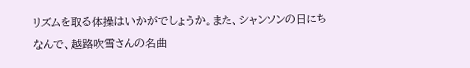リズムを取る体操はいかがでしょうか。また、シャンソンの日にちなんで、越路吹雪さんの名曲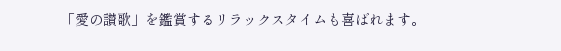「愛の讃歌」を鑑賞するリラックスタイムも喜ばれます。